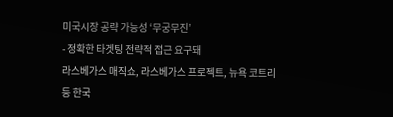미국시장 공략 가능성 ‘무궁무진’
- 정확한 타겟팅 전략적 접근 요구돼
라스베가스 매직쇼, 라스베가스 프로젝트, 뉴욕 코트리 등 한국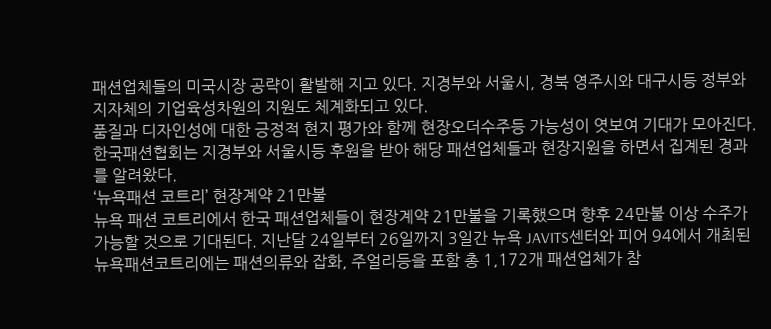패션업체들의 미국시장 공략이 활발해 지고 있다. 지경부와 서울시, 경북 영주시와 대구시등 정부와 지자체의 기업육성차원의 지원도 체계화되고 있다.
품질과 디자인성에 대한 긍정적 현지 평가와 함께 현장오더수주등 가능성이 엿보여 기대가 모아진다. 한국패션협회는 지경부와 서울시등 후원을 받아 해당 패션업체들과 현장지원을 하면서 집계된 경과를 알려왔다.
‘뉴욕패션 코트리’ 현장계약 21만불
뉴욕 패션 코트리에서 한국 패션업체들이 현장계약 21만불을 기록했으며 향후 24만불 이상 수주가 가능할 것으로 기대된다. 지난달 24일부터 26일까지 3일간 뉴욕 JAVITS센터와 피어 94에서 개최된 뉴욕패션코트리에는 패션의류와 잡화, 주얼리등을 포함 총 1,172개 패션업체가 참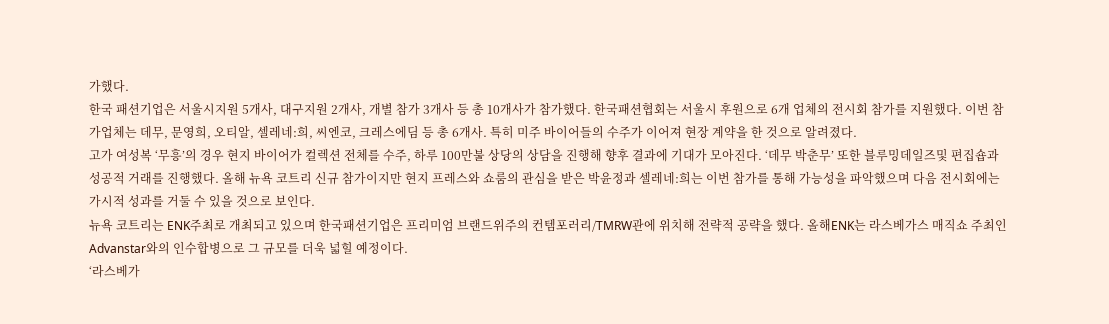가했다.
한국 패션기업은 서울시지원 5개사, 대구지원 2개사, 개별 참가 3개사 등 총 10개사가 참가했다. 한국패션협회는 서울시 후원으로 6개 업체의 전시회 참가를 지원했다. 이번 참가업체는 데무, 문영희, 오티알, 셀레네:희, 씨엔코, 크레스에딤 등 총 6개사. 특히 미주 바이어들의 수주가 이어져 현장 계약을 한 것으로 알려졌다.
고가 여성복 ‘무흥’의 경우 현지 바이어가 컬렉션 전체를 수주, 하루 100만불 상당의 상담을 진행해 향후 결과에 기대가 모아진다. ‘데무 박춘무’ 또한 블루밍데일즈및 편집숍과 성공적 거래를 진행했다. 올해 뉴욕 코트리 신규 참가이지만 현지 프레스와 쇼룸의 관심을 받은 박윤정과 셀레네:희는 이번 참가를 통해 가능성을 파악했으며 다음 전시회에는 가시적 성과를 거둘 수 있을 것으로 보인다.
뉴욕 코트리는 ENK주최로 개최되고 있으며 한국패션기업은 프리미엄 브랜드위주의 컨템포러리/TMRW관에 위치해 전략적 공략을 했다. 올해ENK는 라스베가스 매직쇼 주최인 Advanstar와의 인수합병으로 그 규모를 더욱 넓힐 예정이다.
‘라스베가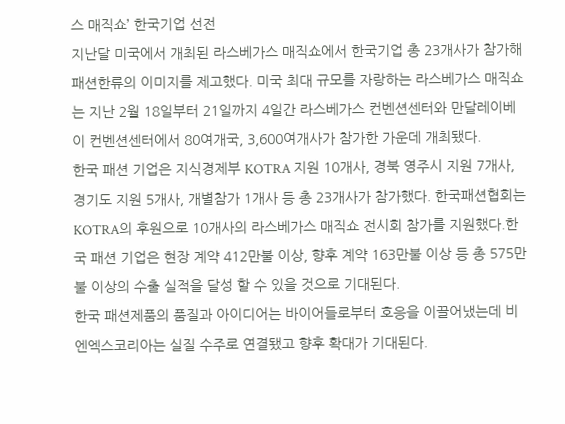스 매직쇼’ 한국기업 선전
지난달 미국에서 개최된 라스베가스 매직쇼에서 한국기업 총 23개사가 참가해 패션한류의 이미지를 제고했다. 미국 최대 규모를 자랑하는 라스베가스 매직쇼는 지난 2월 18일부터 21일까지 4일간 라스베가스 컨벤션센터와 만달레이베이 컨벤션센터에서 80여개국, 3,600여개사가 참가한 가운데 개최됐다.
한국 패션 기업은 지식경제부 KOTRA 지원 10개사, 경북 영주시 지원 7개사, 경기도 지원 5개사, 개별참가 1개사 등 총 23개사가 참가했다. 한국패션협회는 KOTRA의 후원으로 10개사의 라스베가스 매직쇼 전시회 참가를 지원했다.한국 패션 기업은 현장 계약 412만불 이상, 향후 계약 163만불 이상 등 총 575만불 이상의 수출 실적을 달성 할 수 있을 것으로 기대된다.
한국 패션제품의 품질과 아이디어는 바이어들로부터 호응을 이끌어냈는데 비엔엑스코리아는 실질 수주로 연결됐고 향후 확대가 기대된다.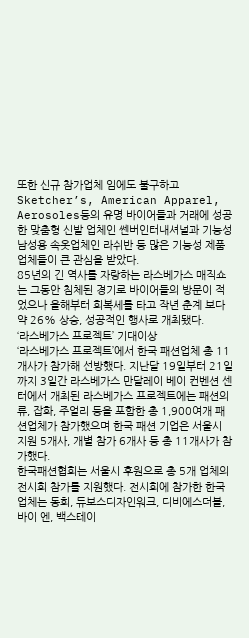또한 신규 참가업체 임에도 불구하고 Sketcher’s, American Apparel, Aerosoles등의 유명 바이어들과 거래에 성공한 맞춤형 신발 업체인 쎈버인터내셔널과 기능성 남성용 속옷업체인 라쉬반 등 많은 기능성 제품 업체들이 큰 관심을 받았다.
85년의 긴 역사를 자랑하는 라스베가스 매직쇼는 그동안 침체된 경기로 바이어들의 방문이 적었으나 올해부터 회복세를 타고 작년 춘계 보다 약 26% 상승, 성공적인 행사로 개최됐다.
‘라스베가스 프로젝트’ 기대이상
‘라스베가스 프로젝트’에서 한국 패션업체 총 11개사가 참가해 선방했다. 지난달 19일부터 21일까지 3일간 라스베가스 만달레이 베이 컨벤션 센터에서 개최된 라스베가스 프로젝트에는 패션의류, 잡화, 주얼리 등을 포함한 총 1,900여개 패션업체가 참가했으며 한국 패션 기업은 서울시 지원 5개사, 개별 참가 6개사 등 총 11개사가 참가했다.
한국패션협회는 서울시 후원으로 총 5개 업체의 전시회 참가를 지원했다. 전시회에 참가한 한국 업체는 동희, 듀보스디자인워크, 디비에스더블, 바이 엔, 백스테이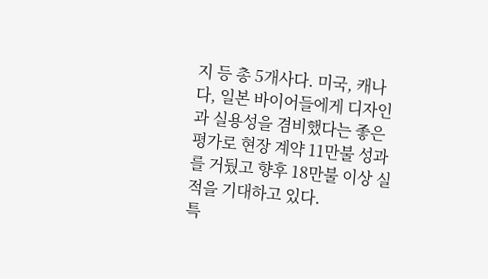지 등 총 5개사다. 미국, 캐나다, 일본 바이어들에게 디자인과 실용성을 겸비했다는 좋은 평가로 현장 계약 11만불 성과를 거뒀고 향후 18만불 이상 실적을 기대하고 있다.
특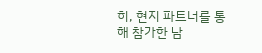히, 현지 파트너를 통해 참가한 남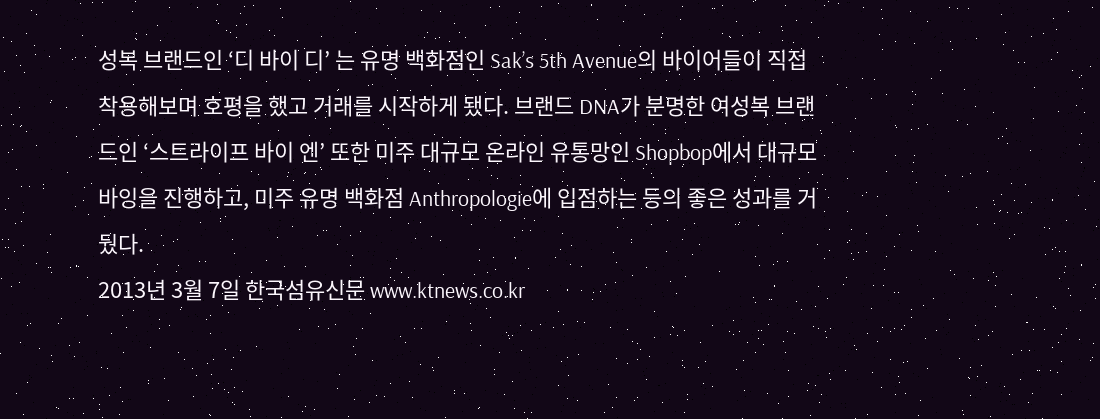성복 브랜드인 ‘디 바이 디’ 는 유명 백화점인 Sak’s 5th Avenue의 바이어들이 직접 착용해보며 호평을 했고 거래를 시작하게 됐다. 브랜드 DNA가 분명한 여성복 브랜드인 ‘스트라이프 바이 엔’ 또한 미주 대규모 온라인 유통망인 Shopbop에서 대규모 바잉을 진행하고, 미주 유명 백화점 Anthropologie에 입점하는 등의 좋은 성과를 거뒀다.
2013년 3월 7일 한국섬유신문 www.ktnews.co.kr